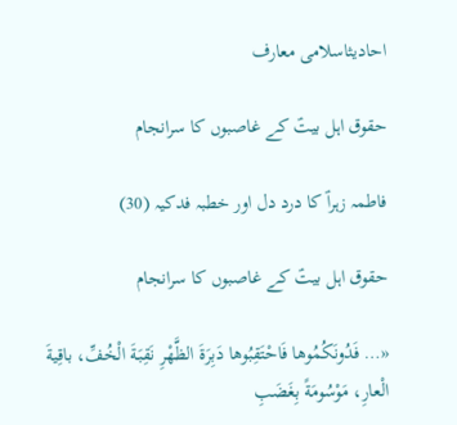احادیثاسلامی معارف

حقوق اہل بیتؑ کے غاصبوں کا سرانجام

فاطمہ زہراؑ کا درد دل اور خطبہ فدکیہ (30)

حقوق اہل بیتؑ کے غاصبوں کا سرانجام

«… فَدُونَكُمُوها فَاحْتَقِبُوها دَبِرَةَ الظَّهْرِ نَقِبَةَ الْخُفِّ، باقِیةَ الْعارِ، مَوْسُومَةً بِغَضَبِ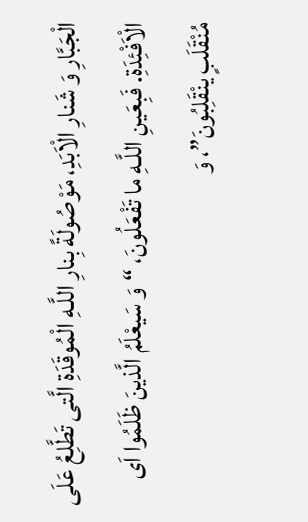الْجَبَّارِ وَ شَنارِ الْاَبَدِ، مَوْصُولَةً بِنارِ اللَّـهِ الْمُوقَدَةِ الَّتی تَطَّلِعُ عَلَی الْاَفْئِدَةِ. فَبِعَینِ اللَّـهِ ما تَفْعَلُونَ، “وَ سَیعْلَمُ الَّذینَ ظَلَمُوا اَی مُنْقَلَبٍ ینْقَلِبُونَ”، وَ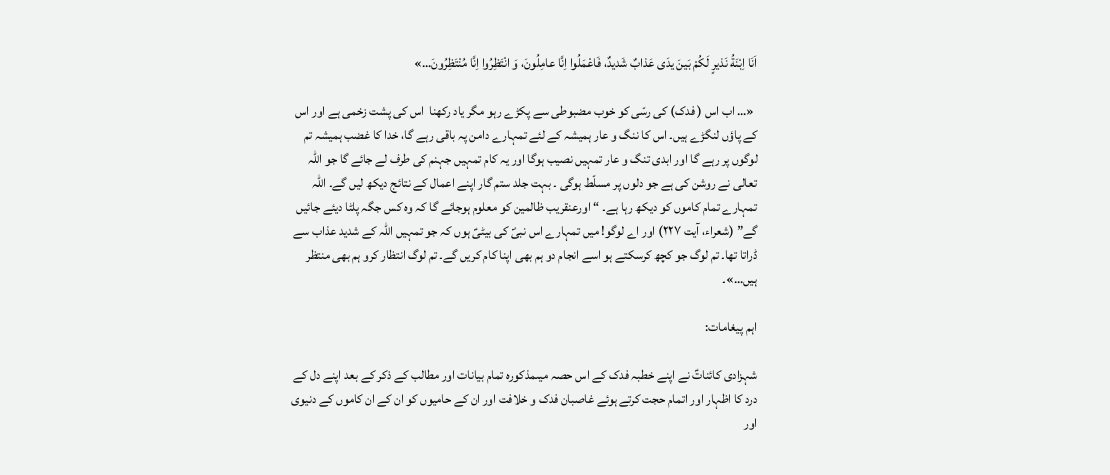اَنَا اِبْنَةُ نَذیرٍ لَكُمْ بَینَ یدَی عَذابٌ شَدیدٌ، فَاعْمَلُوا اِنَّا عامِلُونَ، وَ انْتَظِرُوا اِنَّا مُنْتَظِرُونَ…»

 «… اب اس ( فدک) کی رسّی کو خوب مضبوطى سے پكڑے رہو مگر یاد رکھنا  اس کی پشت زخمی ہے اور اس کے پاؤں لنگڑے ہیں۔ اس كا ننگ و عار ہمیشہ كے لئے تمہارے دامن پہ باقى رہے گا، خدا کا غضب ہمیشہ تم لوگوں پر رہے گا اور ابدی تنگ و عار تمہیں نصیب ہوگا اور یہ کام تمہیں جہنم كى طرف لے جائے گا جو اللہ تعالى نے روشن کی ہے جو دلوں پر مسلّط ہوگی ۔ بہت جلد ستم گار اپنے اعمال كے نتائج دیكھ لیں گے۔ اللہ تمہارے تمام کاموں کو دیکھ رہا ہے۔ “اورعنقریب ظالمین کو معلوم ہوجائے گا کہ وہ کس جگہ پلٹا دیئے جائیں گے” (شعراء، آیت ۲۲۷) اور اے لوگو! میں تمہارے اس نبىؐ كى بیٹىؑ ہوں كہ جو تمہیں اللہ كے شدید عذاب سے ڈراتا تھا۔ تم لوگ جو كچھ كرسكتے ہو اسے انجام دو ہم بھى اپنا کام کریں گے۔ تم لوگ انتظار كرو ہم بھى منتظر ہیں…»۔

اہم پیغامات:

شہزادی کائناتؑ نے اپنے خطبہ فدک کے اس حصہ میںمذکورہ تمام بیانات اور مطالب کے ذکر کے بعد اپنے دل کے درد کا اظہار اور اتمام حجت کرتے ہوئے غاصبان فدک و خلافت اور ان کے حامیوں کو ان کے ان کاموں کے دنیوی اور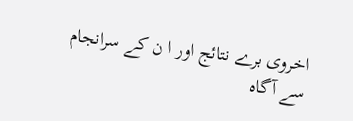اخروی برے نتائج اور ا ن کے سرانجام سے آگاہ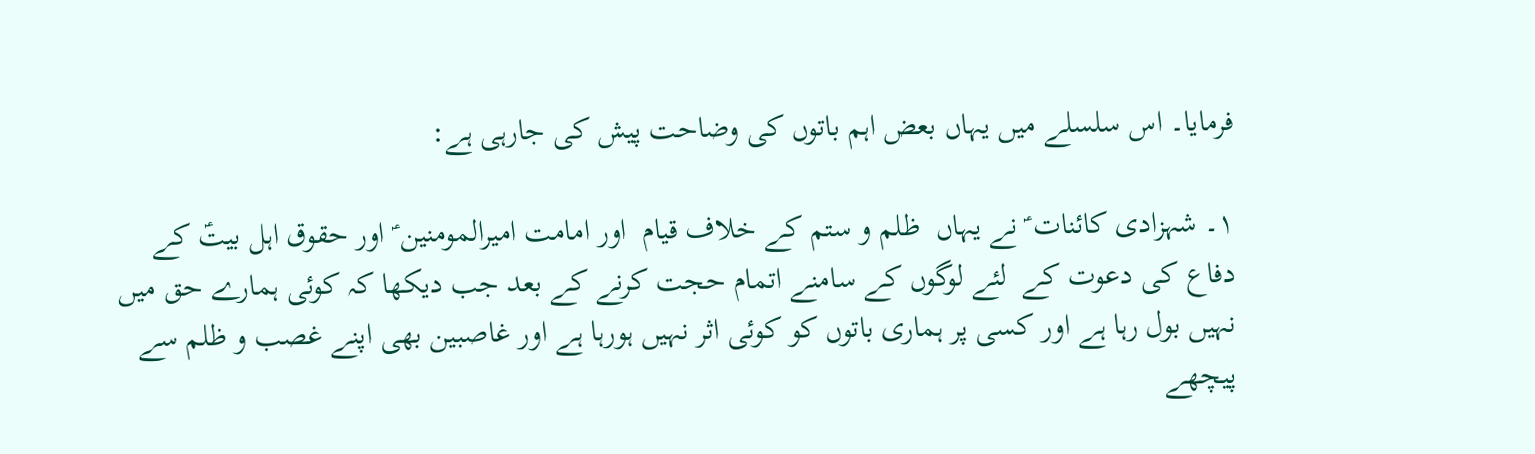فرمایا۔ اس سلسلے میں یہاں بعض اہم باتوں کی وضاحت پیش کی جارہی ہے:

۱۔ شہزادی کائنات ؑ نے یہاں  ظلم و ستم کے خلاف قیام  اور امامت امیرالمومنین ؑ اور حقوق اہل بیتؑ کے دفاع کی دعوت کے  لئے لوگوں کے سامنے اتمام حجت کرنے کے بعد جب دیکھا کہ کوئی ہمارے حق میں نہیں بول رہا ہے اور کسی پر ہماری باتوں کو کوئی اثر نہیں ہورہا ہے اور غاصبین بھی اپنے غصب و ظلم سے پیچھے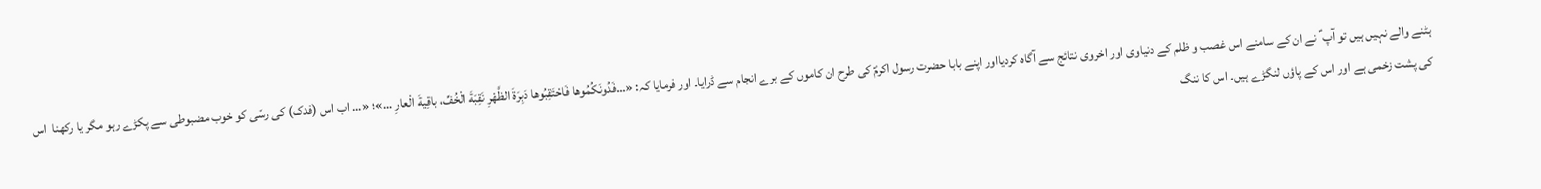ہٹنے والے نہیں ہیں تو آپ ؑ نے ان کے سامنے اس غصب و ظلم کے دنیاوی اور اخروی نتائج سے آگاہ کردیااور اپنے بابا حضرت رسول اکرمؐ کی طرح ان کاموں کے برے انجام سے ڈرایا۔ اور فرمایا کہ: «…فَدُونَكُمُوها فَاحْتَقِبُوها دَبِرَةَ الظَّهْرِ نَقِبَةَ الْخُفِّ، باقِیةَ الْعارِ …»؛ «… اب اس (فدک) کی رسّی کو خوب مضبوطى سے پكڑے رہو مگر یا رکھنا  اس کی پشت زخمی ہے اور اس کے پاؤں لنگڑے ہیں۔ اس كا ننگ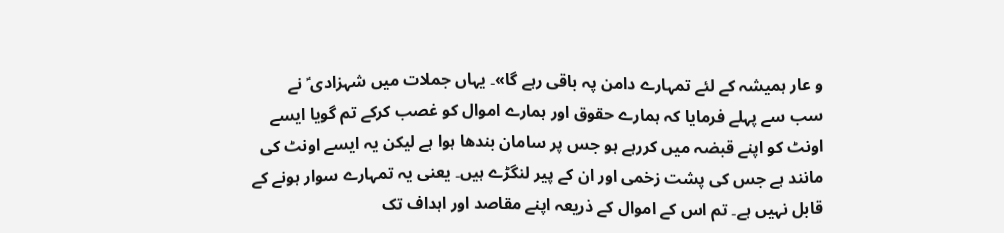و عار ہمیشہ كے لئے تمہارے دامن پہ باقى رہے گا»۔ یہاں جملات میں شہزادی ؑ نے سب سے پہلے فرمایا کہ ہمارے حقوق اور ہمارے اموال کو غصب کرکے تم گویا ایسے اونٹ کو اپنے قبضہ میں کررہے ہو جس پر سامان بندھا ہوا ہے لیکن یہ ایسے اونٹ کی مانند ہے جس کی پشت زخمی اور ان کے پیر لنگڑے ہیں۔ یعنی یہ تمہارے سوار ہونے کے قابل نہیں ہے۔ تم اس کے اموال کے ذریعہ اپنے مقاصد اور اہداف تک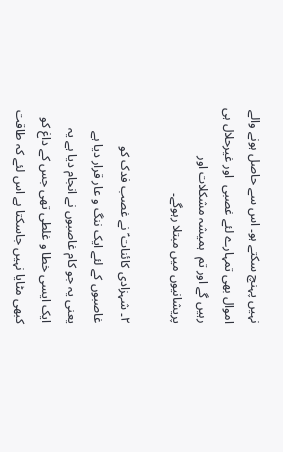نہیں پہنچ سکتے ہو۔ اس سے حاصل ہونے والے اموال بھی تمہارے لئے غصبی  اور غیرحلال ہی رہیں گے اور تم  ہمیشہ مشکلات اور پریشانیوں میں مبتلا رہوگے۔

۲۔ شہزادی کائنات ؑ نے غصب فدک کو غاصبوں کے لئے ایک ننگ و عار قرار دیا ہے یعنی یہ جو کام غاصبوں نے انجام دیا ہے یہ ایک ایسی خطا و غلطی تھی جس کے داغ کو کبھی مٹایا نہیں جاسکتا ہے اس لئے کہ طاقت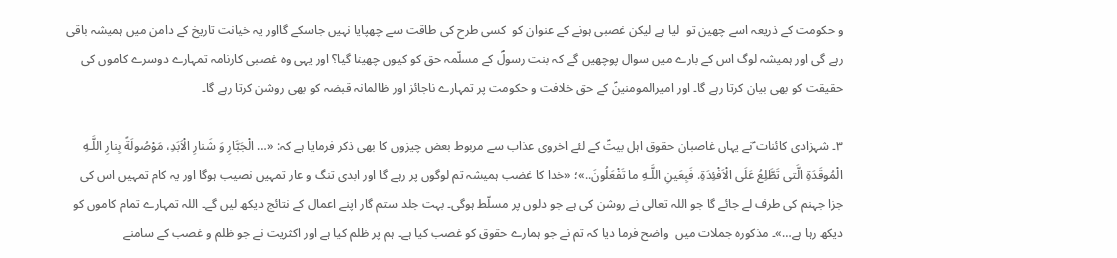و حکومت کے ذریعہ اسے چھین تو  لیا ہے لیکن غصبی ہونے کے عنوان کو  کسی طرح کی طاقت سے چھپایا نہیں جاسکے گااور یہ خیانت تاریخ کے دامن میں ہمیشہ باقی رہے گی اور ہمیشہ لوگ اس کے بارے میں سوال پوچھیں گے کہ بنت رسولؐ کے مسلّمہ حق کو کیوں چھینا گیا؟ اور یہی وہ غصبی کارنامہ تمہارے دوسرے کاموں کی حقیقت کو بھی بیان کرتا رہے گا۔ اور امیرالمومنینؑ کے حق خلافت و حکومت پر تمہارے ناجائز اور ظالمانہ قبضہ کو بھی روشن کرتا رہے گا۔

۳۔ شہزادی کائنات ؑنے یہاں غاصبان حقوق اہل بیتؑ کے لئے اخروی عذاب سے مربوط بعض چیزوں کا بھی ذکر فرمایا ہے کہ: «… الْجَبَّارِ وَ شَنارِ الْاَبَدِ، مَوْصُولَةً بِنارِ اللَّـهِ الْمُوقَدَةِ الَّتی تَطَّلِعُ عَلَی الْاَفْئِدَةِ. فَبِعَینِ اللَّـهِ ما تَفْعَلُونَ..»؛ «خدا کا غضب ہمیشہ تم لوگوں پر رہے گا اور ابدی تنگ و عار تمہیں نصیب ہوگا اور یہ کام تمہیں اس كى جزا جہنم كى طرف لے جائے گا جو اللہ تعالى نے روشن کی ہے جو دلوں پر مسلّط ہوگی۔ بہت جلد ستم گار اپنے اعمال كے نتائج دیكھ لیں گے۔ اللہ تمہارے تمام کاموں کو دیکھ رہا ہے…»۔ مذکورہ جملات میں  واضح فرما دیا کہ تم نے جو ہمارے حقوق کو غصب کیا ہے۔ ہم پر ظلم کیا ہے اور اکثریت نے جو ظلم و غصب کے سامنے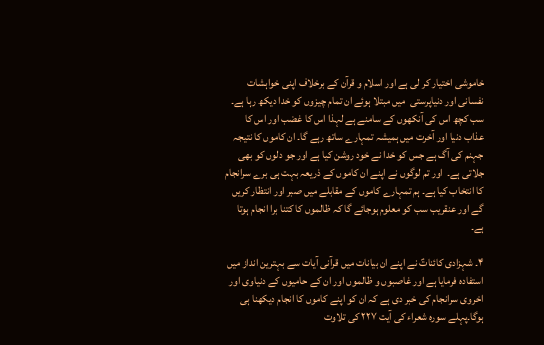خاموشی اختیار کر لی ہے اور اسلام و قرآن کے برخلاف اپنی خواہشات نفسانی اور دنیاپرستی  میں مبتلا ہوئے ان تمام چیزوں کو خدا دیکھ رہا ہے۔ سب کچھ اس کی آنکھوں کے سامنے ہے لہذا اس کا غضب اور اس کا عذاب دنیا اور آخرت میں ہمیشہ تمہارے ساتھ رہے گا۔ ان کاموں کا نتیجہ جہنم کی آگ ہے جس کو خدا نے خود روشن کیا ہے اور جو دلوں کو بھی جلاتی ہے۔  اور تم لوگوں نے اپنے ان کاموں کے ذریعہ بہت ہی برے سرانجام کا انتخاب کیا ہے۔ ہم تمہارے کاموں کے مقابلے میں صبر اور انتظار کریں گے اور عنقریب سب کو معلوم ہوجائے گا کہ ظالموں کا کتنا برا انجام ہوتا ہے۔

۴۔ شہزادی کائناتؑ نے اپنے ان بیانات میں قرآنی آیات سے بہترین انداز میں استفادہ فرمایا ہے اور غاصبوں و ظالموں اور ان کے حامیوں کے دنیاوی اور اخروی سرانجام کی خبر دی ہے کہ ان کو اپنے کاموں کا انجام دیکھنا ہی ہوگا۔پہلے سورہ شعراء کی آیت ۲۲۷ کی تلاوت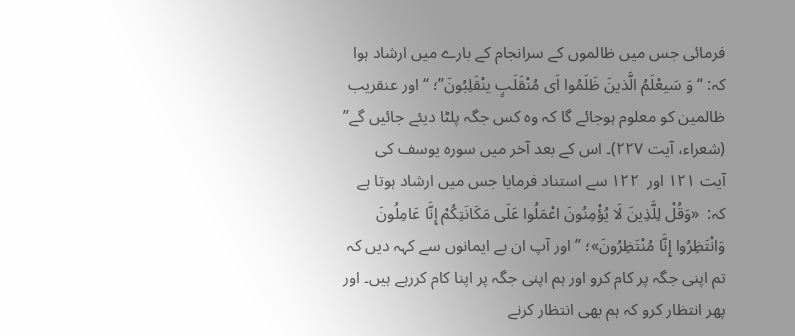فرمائی جس میں ظالموں کے سرانجام کے بارے میں ارشاد ہوا کہ: “وَ سَیعْلَمُ الَّذینَ ظَلَمُوا اَی مُنْقَلَبٍ ینْقَلِبُونَ”؛ “اور عنقریب ظالمین کو معلوم ہوجائے گا کہ وہ کس جگہ پلٹا دیئے جائیں گے” (شعراء، آیت ۲۲۷)۔ اس کے بعد آخر میں سورہ یوسف کی  آیت ۱۲۱ اور  ۱۲۲ سے استناد فرمایا جس میں ارشاد ہوتا ہے کہ:  «وَقُلْ لِلَّذِينَ لَا يُؤْمِنُونَ اعْمَلُوا عَلَى مَكَانَتِكُمْ إِنَّا عَامِلُونَ وَانْتَظِرُوا إِنَّا مُنْتَظِرُونَ»؛ ” اور آپ ان بے ایمانوں سے کہہ دیں کہ تم اپنی جگہ پر کام کرو اور ہم اپنی جگہ پر اپنا کام کررہے ہیں۔ اور پھر انتظار کرو کہ ہم بھی انتظار کرنے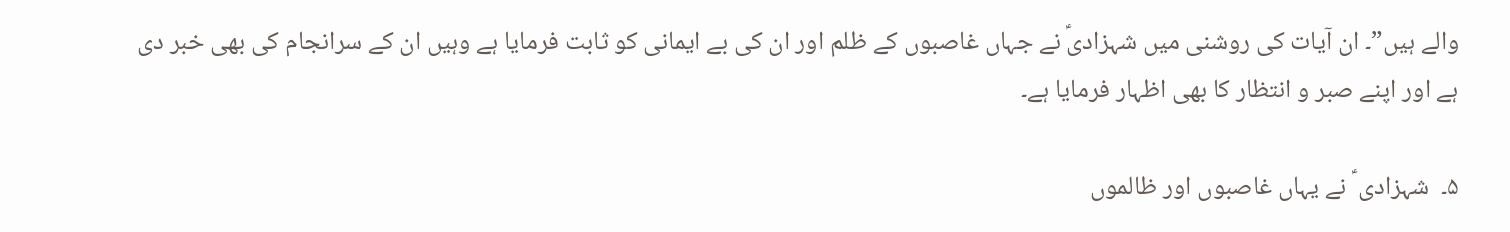والے ہیں”۔ ان آیات کی روشنی میں شہزادیؑ نے جہاں غاصبوں کے ظلم اور ان کی بے ایمانی کو ثابت فرمایا ہے وہیں ان کے سرانجام کی بھی خبر دی ہے اور اپنے صبر و انتظار کا بھی اظہار فرمایا ہے۔

۵۔  شہزادی ؑ نے یہاں غاصبوں اور ظالموں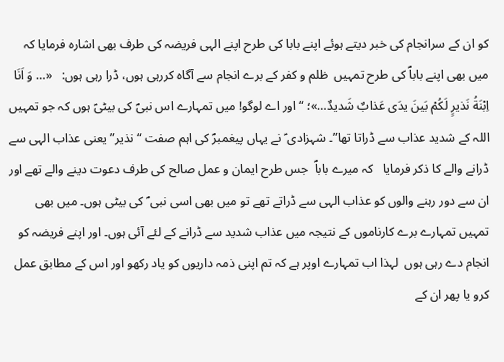کو ان کے سرانجام کی خبر دیتے ہوئے اپنے بابا کی طرح اپنے الہی فریضہ کی طرف بھی اشارہ فرمایا کہ میں بھی اپنے باباؐ کی طرح تمہیں  ظلم و کفر کے برے انجام سے آگاہ کررہی ہوں، ڈرا رہی ہوں:   «… وَ اَنَا اِبْنَةُ نَذیرٍ لَكُمْ بَینَ یدَی عَذابٌ شَدیدٌ…»؛ “اور اے لوگو! میں تمہارے اس نبىؐ كى بیٹىؑ ہوں كہ جو تمہیں اللہ كے شدید عذاب سے ڈراتا تھا”۔ شہزادی ؑ نے یہاں پیغمبرؐ کی اہم صفت “نذیر” یعنی عذاب الہی سے ڈرانے والے کا ذکر فرمایا   کہ میرے باباؐ  جس طرح ایمان و عمل صالح کی طرف دعوت دینے والے تھے اور ان سے دور رہنے والوں کو عذاب الہی سے ڈراتے تھے تو میں بھی اسی نبی ؐ کی بیٹی ہوں۔ میں بھی تمہیں تمہارے برے کارناموں کے نتیجہ میں عذاب شدید سے ڈرانے کے لئے آئی ہوں۔ اور اپنے فریضہ کو انجام دے رہی ہوں  لہذا اب تمہارے اوپر ہے کہ تم اپنی ذمہ داریوں کو یاد رکھو اور اس کے مطابق عمل کرو یا پھر ان کے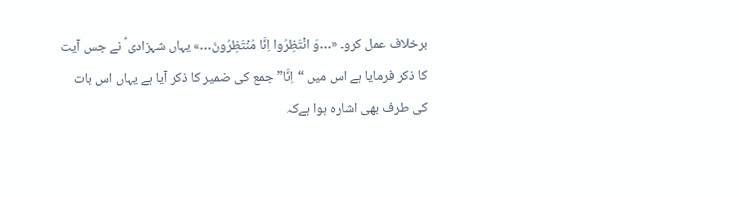برخلاف عمل کرو۔ «…وَ انْتَظِرُوا اِنَّا مُنْتَظِرُونَ…» یہاں شہزادی ؑ نے جس آیت کا ذکر فرمایا ہے اس میں “اِنَّا” جمع کی ضمیر کا ذکر آیا ہے یہاں اس بات کی طرف بھی اشارہ ہوا ہےکہ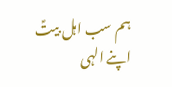ہم سب اہل بیتؑ اپنے الہی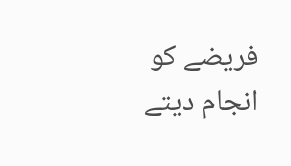فریضے کو انجام دیتے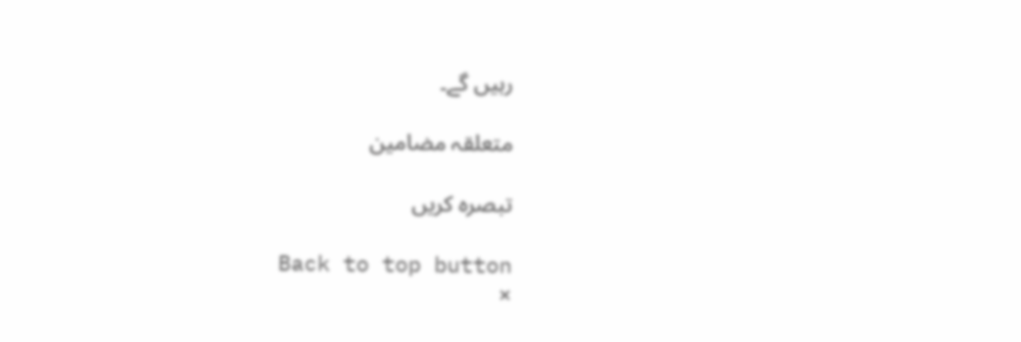رہیں گے۔

متعلقہ مضامین

تبصره کریں

Back to top button
×